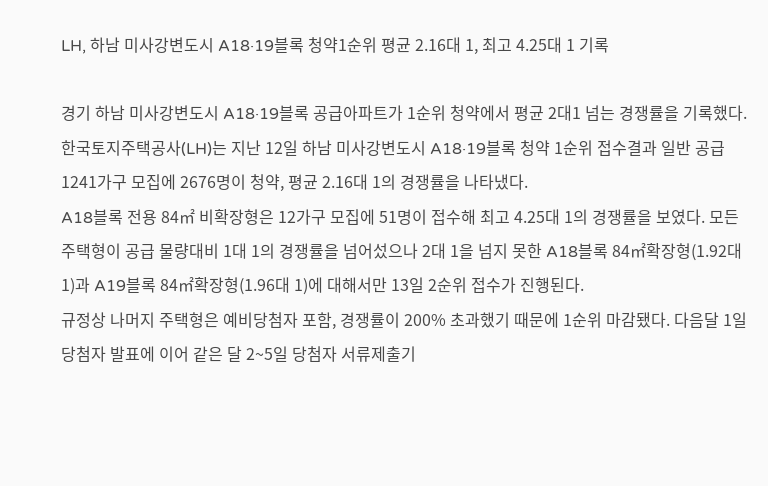LH, 하남 미사강변도시 A18·19블록 청약1순위 평균 2.16대 1, 최고 4.25대 1 기록

경기 하남 미사강변도시 A18·19블록 공급아파트가 1순위 청약에서 평균 2대1 넘는 경쟁률을 기록했다.
한국토지주택공사(LH)는 지난 12일 하남 미사강변도시 A18·19블록 청약 1순위 접수결과 일반 공급 1241가구 모집에 2676명이 청약, 평균 2.16대 1의 경쟁률을 나타냈다.
A18블록 전용 84㎡ 비확장형은 12가구 모집에 51명이 접수해 최고 4.25대 1의 경쟁률을 보였다. 모든 주택형이 공급 물량대비 1대 1의 경쟁률을 넘어섰으나 2대 1을 넘지 못한 A18블록 84㎡확장형(1.92대 1)과 A19블록 84㎡확장형(1.96대 1)에 대해서만 13일 2순위 접수가 진행된다.
규정상 나머지 주택형은 예비당첨자 포함, 경쟁률이 200% 초과했기 때문에 1순위 마감됐다. 다음달 1일 당첨자 발표에 이어 같은 달 2~5일 당첨자 서류제출기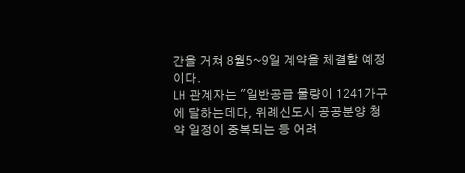간을 거쳐 8월5~9일 계약을 체결할 예정이다.
LH 관계자는 "일반공급 물량이 1241가구에 달하는데다, 위례신도시 공공분양 청약 일정이 중복되는 등 어려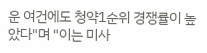운 여건에도 청약1순위 경쟁률이 높았다"며 "이는 미사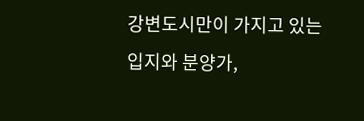강변도시만이 가지고 있는 입지와 분양가,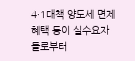4·1대책 양도세 면제혜택 등이 실수요자들로부터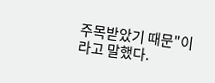주목받았기 때문"이라고 말했다.